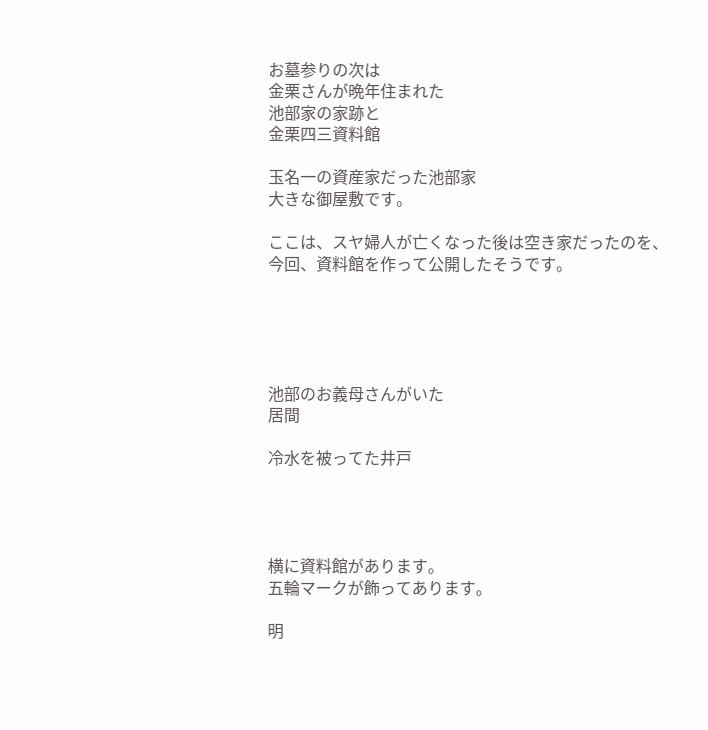お墓参りの次は
金栗さんが晩年住まれた
池部家の家跡と
金栗四三資料館

玉名一の資産家だった池部家
大きな御屋敷です。

ここは、スヤ婦人が亡くなった後は空き家だったのを、
今回、資料館を作って公開したそうです。





池部のお義母さんがいた
居間

冷水を被ってた井戸




横に資料館があります。
五輪マークが飾ってあります。

明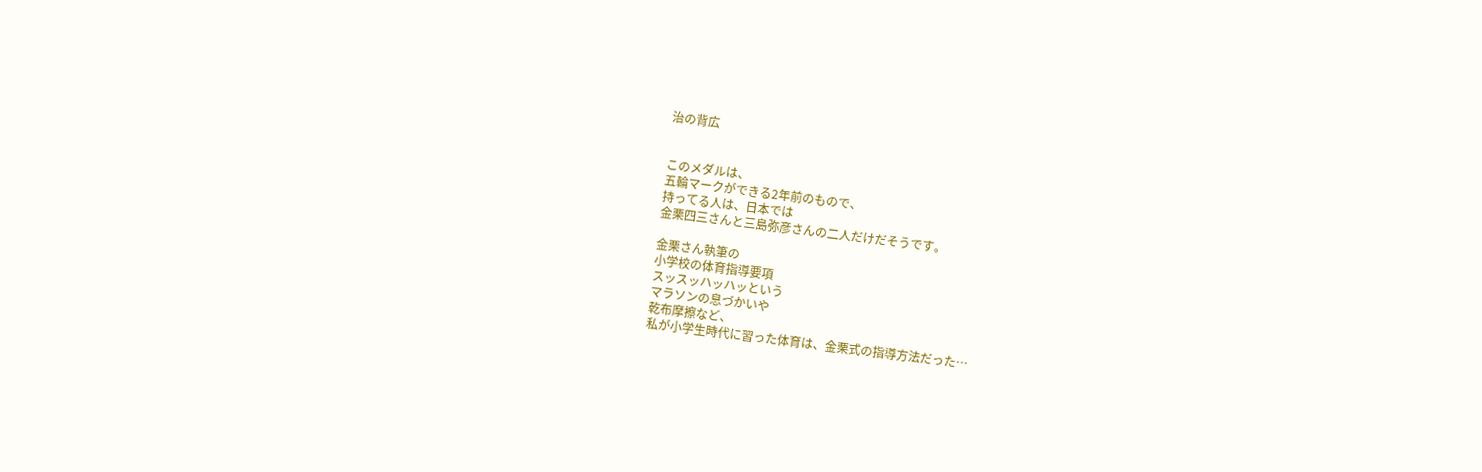治の背広


このメダルは、
五輪マークができる2年前のもので、
持ってる人は、日本では
金栗四三さんと三島弥彦さんの二人だけだそうです。

金栗さん執筆の
小学校の体育指導要項
スッスッハッハッという
マラソンの息づかいや
乾布摩擦など、
私が小学生時代に習った体育は、金栗式の指導方法だった…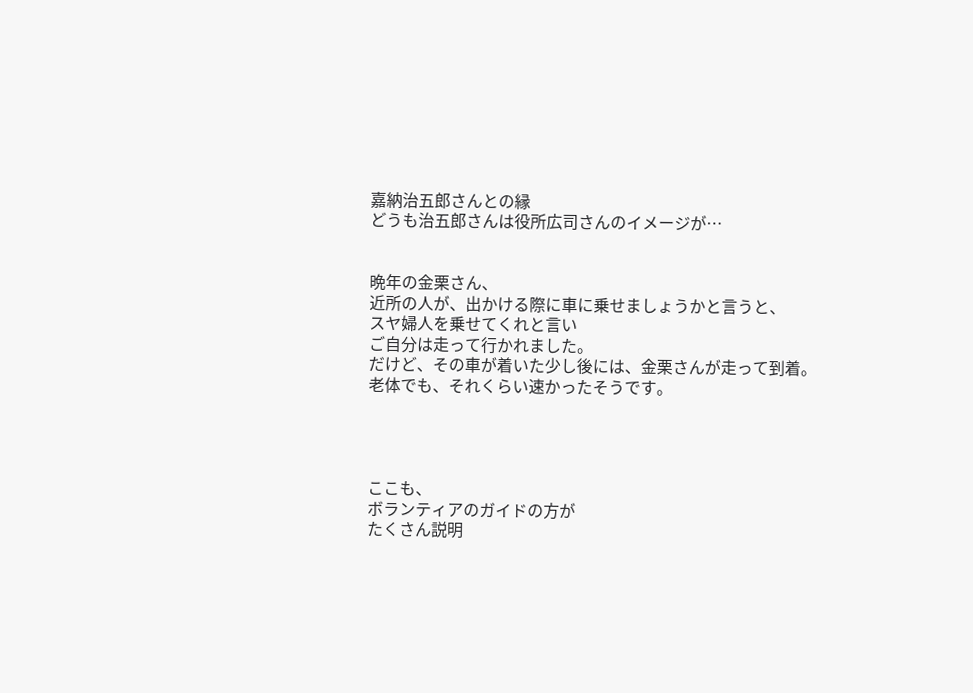嘉納治五郎さんとの縁
どうも治五郎さんは役所広司さんのイメージが…


晩年の金栗さん、
近所の人が、出かける際に車に乗せましょうかと言うと、
スヤ婦人を乗せてくれと言い
ご自分は走って行かれました。
だけど、その車が着いた少し後には、金栗さんが走って到着。
老体でも、それくらい速かったそうです。




ここも、
ボランティアのガイドの方が
たくさん説明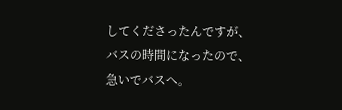してくださったんですが、
バスの時間になったので、
急いでバスへ。